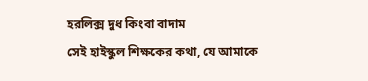হরলিক্স দুধ কিংবা বাদাম
সেই হাইস্কুল শিক্ষকের কথা, যে আমাকে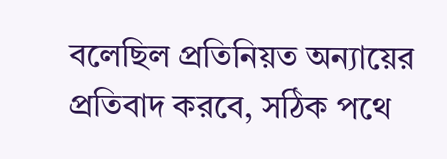বলেছিল প্রতিনিয়ত অন্যায়ের প্রতিবাদ করবে, সঠিক পথে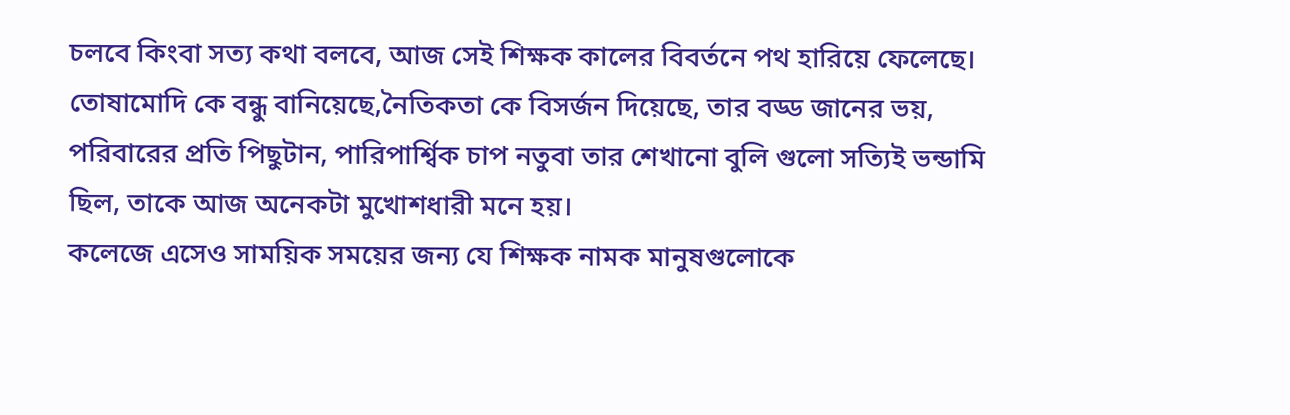চলবে কিংবা সত্য কথা বলবে, আজ সেই শিক্ষক কালের বিবর্তনে পথ হারিয়ে ফেলেছে। তোষামোদি কে বন্ধু বানিয়েছে,নৈতিকতা কে বিসর্জন দিয়েছে, তার বড্ড জানের ভয়, পরিবারের প্রতি পিছুটান, পারিপার্শ্বিক চাপ নতুবা তার শেখানো বুলি গুলো সত্যিই ভন্ডামি ছিল, তাকে আজ অনেকটা মুখোশধারী মনে হয়।
কলেজে এসেও সাময়িক সময়ের জন্য যে শিক্ষক নামক মানুষগুলোকে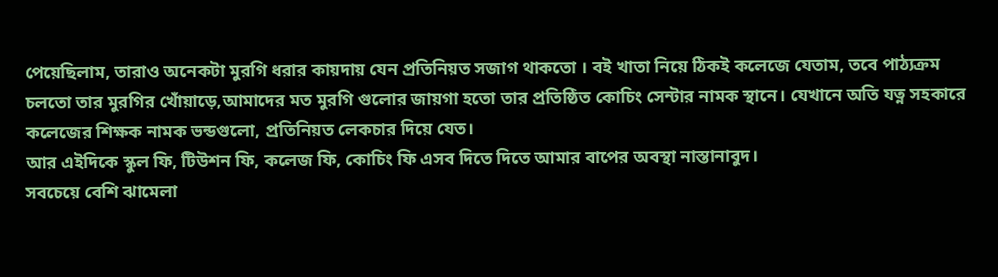পেয়েছিলাম, তারাও অনেকটা মুরগি ধরার কায়দায় যেন প্রতিনিয়ত সজাগ থাকতো । বই খাতা নিয়ে ঠিকই কলেজে যেতাম, তবে পাঠ্যক্রম চলতো তার মুরগির খোঁয়াড়ে,আমাদের মত মুরগি গুলোর জায়গা হতো তার প্রতিষ্ঠিত কোচিং সেন্টার নামক স্থানে। যেখানে অতি যত্ন সহকারে কলেজের শিক্ষক নামক ভন্ডগুলো, প্রতিনিয়ত লেকচার দিয়ে যেত।
আর এইদিকে স্কুল ফি, টিউশন ফি, কলেজ ফি, কোচিং ফি এসব দিতে দিতে আমার বাপের অবস্থা নাস্তানাবুদ।
সবচেয়ে বেশি ঝামেলা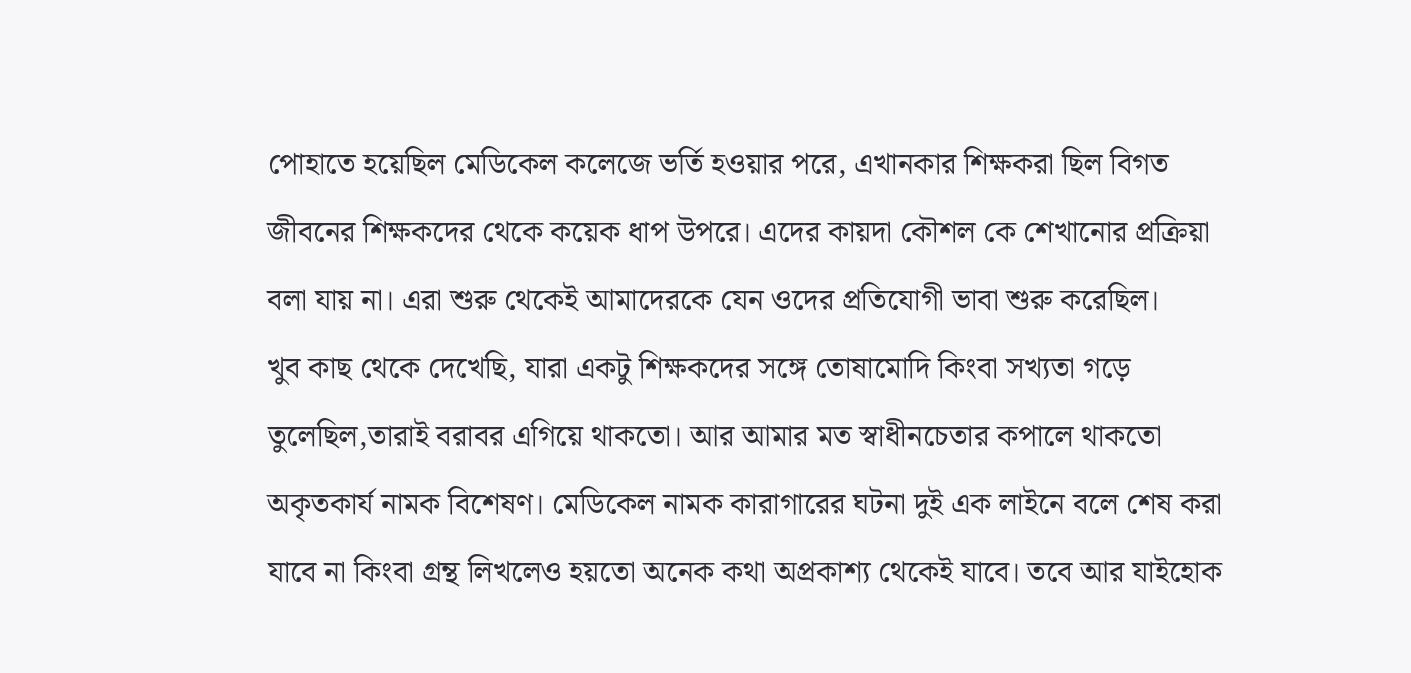পোহাতে হয়েছিল মেডিকেল কলেজে ভর্তি হওয়ার পরে, এখানকার শিক্ষকরা ছিল বিগত জীবনের শিক্ষকদের থেকে কয়েক ধাপ উপরে। এদের কায়দা কৌশল কে শেখানোর প্রক্রিয়া বলা যায় না। এরা শুরু থেকেই আমাদেরকে যেন ওদের প্রতিযোগী ভাবা শুরু করেছিল।
খুব কাছ থেকে দেখেছি, যারা একটু শিক্ষকদের সঙ্গে তোষামোদি কিংবা সখ্যতা গড়ে তুলেছিল,তারাই বরাবর এগিয়ে থাকতো। আর আমার মত স্বাধীনচেতার কপালে থাকতো অকৃতকার্য নামক বিশেষণ। মেডিকেল নামক কারাগারের ঘটনা দুই এক লাইনে বলে শেষ করা যাবে না কিংবা গ্রন্থ লিখলেও হয়তো অনেক কথা অপ্রকাশ্য থেকেই যাবে। তবে আর যাইহোক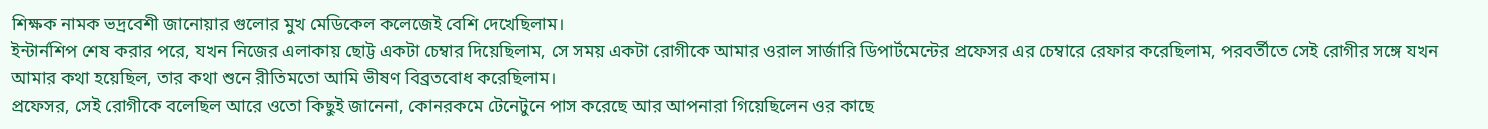শিক্ষক নামক ভদ্রবেশী জানোয়ার গুলোর মুখ মেডিকেল কলেজেই বেশি দেখেছিলাম।
ইন্টার্নশিপ শেষ করার পরে, যখন নিজের এলাকায় ছোট্ট একটা চেম্বার দিয়েছিলাম, সে সময় একটা রোগীকে আমার ওরাল সার্জারি ডিপার্টমেন্টের প্রফেসর এর চেম্বারে রেফার করেছিলাম, পরবর্তীতে সেই রোগীর সঙ্গে যখন আমার কথা হয়েছিল, তার কথা শুনে রীতিমতো আমি ভীষণ বিব্রতবোধ করেছিলাম।
প্রফেসর, সেই রোগীকে বলেছিল আরে ওতো কিছুই জানেনা, কোনরকমে টেনেটুনে পাস করেছে আর আপনারা গিয়েছিলেন ওর কাছে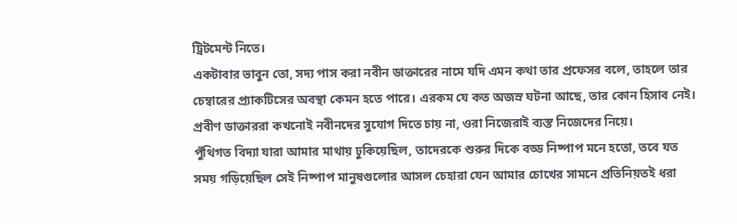ট্রিটমেন্ট নিতে।
একটাবার ভাবুন তো, সদ্য পাস করা নবীন ডাক্তারের নামে যদি এমন কথা তার প্রফেসর বলে, তাহলে তার চেম্বারের প্র্যাকটিসের অবস্থা কেমন হতে পারে। এরকম যে কত অজস্র ঘটনা আছে, তার কোন হিসাব নেই। প্রবীণ ডাক্তাররা কখনোই নবীনদের সুযোগ দিতে চায় না, ওরা নিজেরাই ব্যস্ত নিজেদের নিয়ে।
পুঁথিগত বিদ্যা যারা আমার মাথায় ঢুকিয়েছিল, তাদেরকে শুরুর দিকে বড্ড নিষ্পাপ মনে হতো, তবে যত সময় গড়িয়েছিল সেই নিষ্পাপ মানুষগুলোর আসল চেহারা যেন আমার চোখের সামনে প্রতিনিয়তই ধরা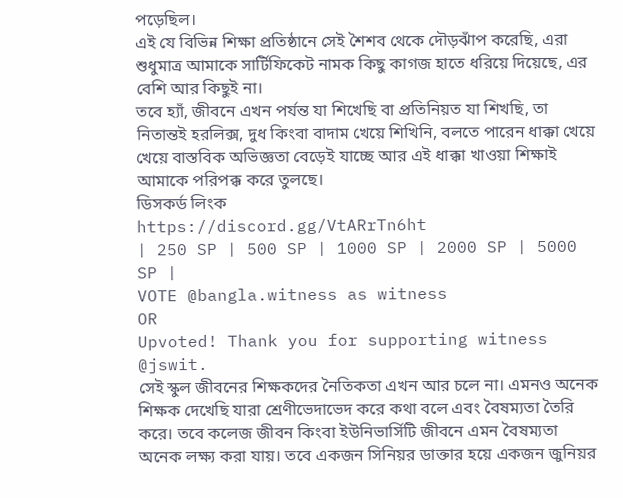পড়েছিল।
এই যে বিভিন্ন শিক্ষা প্রতিষ্ঠানে সেই শৈশব থেকে দৌড়ঝাঁপ করেছি, এরা শুধুমাত্র আমাকে সার্টিফিকেট নামক কিছু কাগজ হাতে ধরিয়ে দিয়েছে, এর বেশি আর কিছুই না।
তবে হ্যাঁ, জীবনে এখন পর্যন্ত যা শিখেছি বা প্রতিনিয়ত যা শিখছি, তা নিতান্তই হরলিক্স, দুধ কিংবা বাদাম খেয়ে শিখিনি, বলতে পারেন ধাক্কা খেয়ে খেয়ে বাস্তবিক অভিজ্ঞতা বেড়েই যাচ্ছে আর এই ধাক্কা খাওয়া শিক্ষাই আমাকে পরিপক্ক করে তুলছে।
ডিসকর্ড লিংক
https://discord.gg/VtARrTn6ht
| 250 SP | 500 SP | 1000 SP | 2000 SP | 5000 SP |
VOTE @bangla.witness as witness
OR
Upvoted! Thank you for supporting witness @jswit.
সেই স্কুল জীবনের শিক্ষকদের নৈতিকতা এখন আর চলে না। এমনও অনেক শিক্ষক দেখেছি যারা শ্রেণীভেদাভেদ করে কথা বলে এবং বৈষম্যতা তৈরি করে। তবে কলেজ জীবন কিংবা ইউনিভার্সিটি জীবনে এমন বৈষম্যতা অনেক লক্ষ্য করা যায়। তবে একজন সিনিয়র ডাক্তার হয়ে একজন জুনিয়র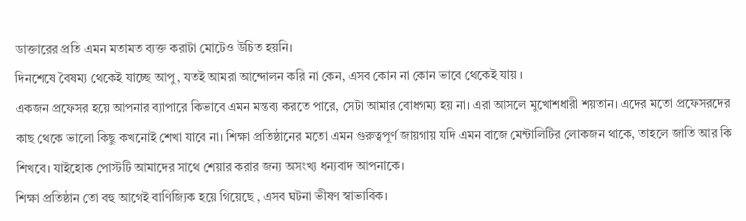ডাক্তারের প্রতি এমন মতামত ব্যক্ত করাটা মোটেও উচিত হয়নি।
দিনশেষে বৈষম্য থেকেই যাচ্ছে আপু, যতই আমরা আন্দোলন করি না কেন, এসব কোন না কোন ভাবে থেকেই যায় ।
একজন প্রফেসর হয়ে আপনার ব্যাপারে কিভাবে এমন মন্তব্য করতে পারে, সেটা আমার বোধগম্য হয় না। এরা আসলে মুখোশধারী শয়তান। এদের মতো প্রফেসরদের কাছ থেকে ভালো কিছু কখনোই শেখা যাবে না। শিক্ষা প্রতিষ্ঠানের মতো এমন গুরুত্বপূর্ণ জায়গায় যদি এমন বাজে মেন্টালিটির লোকজন থাকে, তাহলে জাতি আর কি শিখবে। যাইহোক পোস্টটি আমাদের সাথে শেয়ার করার জন্য অসংখ্য ধন্যবাদ আপনাকে।
শিক্ষা প্রতিষ্ঠান তো বহু আগেই বাণিজ্যিক হয়ে গিয়েছে , এসব ঘটনা ভীষণ স্বাভাবিক।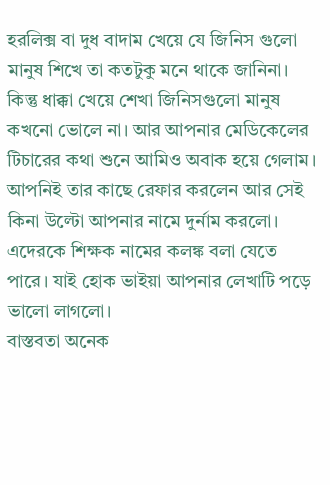হরলিক্স বা দুধ বাদাম খেয়ে যে জিনিস গুলো মানুষ শিখে তা কতটুকু মনে থাকে জানিনা। কিন্তু ধাক্কা খেয়ে শেখা জিনিসগুলো মানুষ কখনো ভোলে না। আর আপনার মেডিকেলের টিচারের কথা শুনে আমিও অবাক হয়ে গেলাম। আপনিই তার কাছে রেফার করলেন আর সেই কিনা উল্টো আপনার নামে দুর্নাম করলো। এদেরকে শিক্ষক নামের কলঙ্ক বলা যেতে পারে। যাই হোক ভাইয়া আপনার লেখাটি পড়ে ভালো লাগলো।
বাস্তবতা অনেক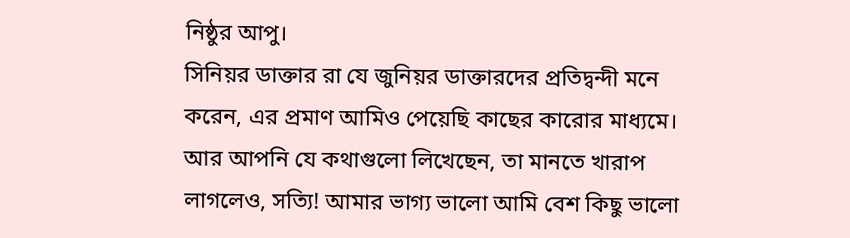নিষ্ঠুর আপু।
সিনিয়র ডাক্তার রা যে জুনিয়র ডাক্তারদের প্রতিদ্বন্দী মনে করেন, এর প্রমাণ আমিও পেয়েছি কাছের কারোর মাধ্যমে। আর আপনি যে কথাগুলো লিখেছেন, তা মানতে খারাপ লাগলেও, সত্যি! আমার ভাগ্য ভালো আমি বেশ কিছু ভালো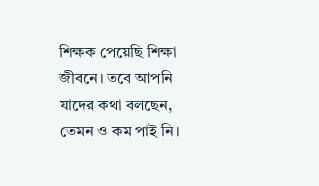শিক্ষক পেয়েছি শিক্ষা জীবনে। তবে আপনি যাদের কথা বলছেন, তেমন ও কম পাই নি।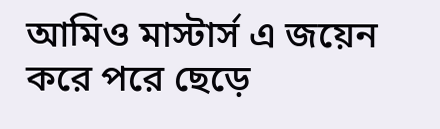আমিও মাস্টার্স এ জয়েন করে পরে ছেড়ে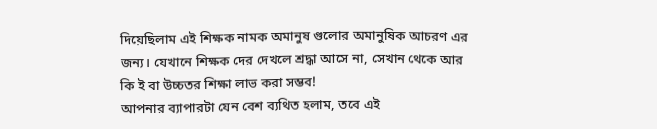দিয়েছিলাম এই শিক্ষক নামক অমানুষ গুলোর অমানুষিক আচরণ এর জন্য। যেখানে শিক্ষক দের দেখলে শ্রদ্ধা আসে না, সেখান থেকে আর কি ই বা উচ্চতর শিক্ষা লাভ করা সম্ভব!
আপনার ব্যাপারটা যেন বেশ ব্যথিত হলাম, তবে এই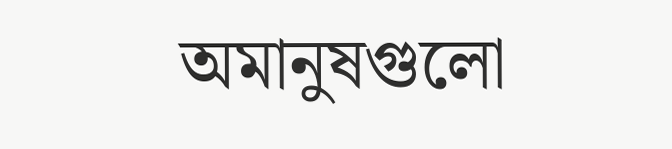অমানুষগুলো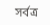সর্বত্র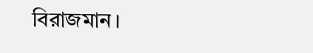বিরাজমান।